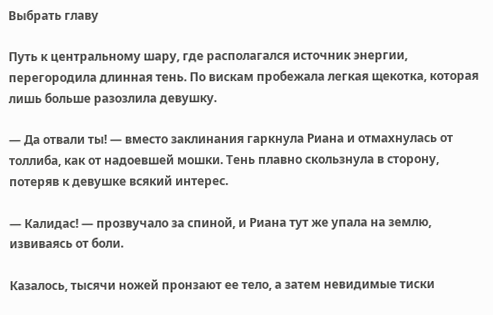Выбрать главу

Путь к центральному шару, где располагался источник энергии, перегородила длинная тень. По вискам пробежала легкая щекотка, которая лишь больше разозлила девушку.

— Да отвали ты! — вместо заклинания гаркнула Риана и отмахнулась от толлиба, как от надоевшей мошки. Тень плавно скользнула в сторону, потеряв к девушке всякий интерес.

— Калидас! — прозвучало за спиной, и Риана тут же упала на землю, извиваясь от боли.

Казалось, тысячи ножей пронзают ее тело, а затем невидимые тиски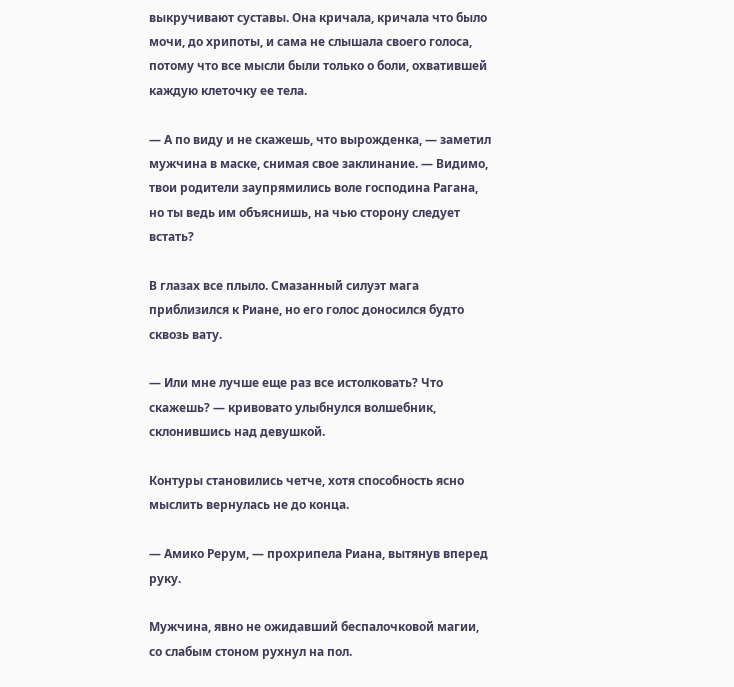выкручивают суставы. Она кричала, кричала что было мочи, до хрипоты, и сама не слышала своего голоса, потому что все мысли были только о боли, охватившей каждую клеточку ее тела.

— А по виду и не скажешь, что вырожденка, — заметил мужчина в маске, снимая свое заклинание. — Видимо, твои родители заупрямились воле господина Рагана, но ты ведь им объяснишь, на чью сторону следует встать?

В глазах все плыло. Смазанный силуэт мага приблизился к Риане, но его голос доносился будто сквозь вату.

— Или мне лучше еще раз все истолковать? Что скажешь? — кривовато улыбнулся волшебник, склонившись над девушкой.

Контуры становились четче, хотя способность ясно мыслить вернулась не до конца.

— Амико Рерум, — прохрипела Риана, вытянув вперед руку.

Мужчина, явно не ожидавший беспалочковой магии, со слабым стоном рухнул на пол.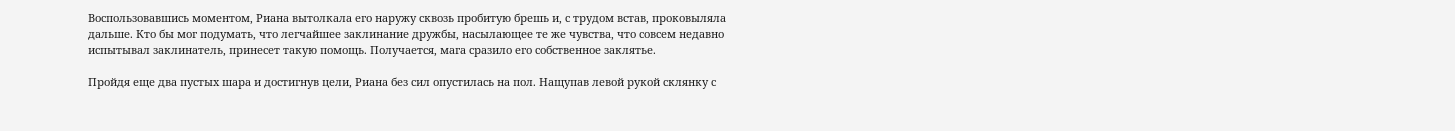Воспользовавшись моментом, Риана вытолкала его наружу сквозь пробитую брешь и, с трудом встав, проковыляла дальше. Кто бы мог подумать, что легчайшее заклинание дружбы, насылающее те же чувства, что совсем недавно испытывал заклинатель, принесет такую помощь. Получается, мага сразило его собственное заклятье.

Пройдя еще два пустых шара и достигнув цели, Риана без сил опустилась на пол. Нащупав левой рукой склянку с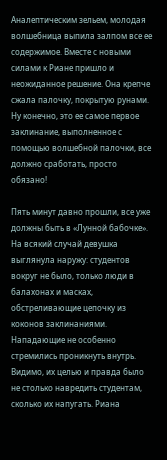Аналептическим зельем, молодая волшебница выпила залпом все ее содержимое. Вместе с новыми силами к Риане пришло и неожиданное решение. Она крепче сжала палочку, покрытую рунами. Ну конечно, это ее самое первое заклинание, выполненное с помощью волшебной палочки, все должно сработать, просто обязано!

Пять минут давно прошли, все уже должны быть в «Лунной бабочке». На всякий случай девушка выглянула наружу: студентов вокруг не было, только люди в балахонах и масках, обстреливающие цепочку из коконов заклинаниями. Нападающие не особенно стремились проникнуть внутрь. Видимо, их целью и правда было не столько навредить студентам, сколько их напугать. Риана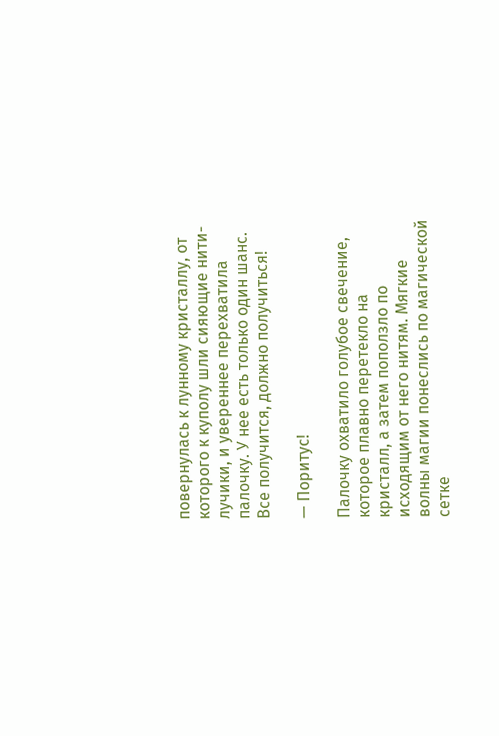повернулась к лунному кристаллу, от которого к куполу шли сияющие нити-лучики, и увереннее перехватила палочку. У нее есть только один шанс. Все получится, должно получиться!

— Поритус!

Палочку охватило голубое свечение, которое плавно перетекло на кристалл, а затем поползло по исходящим от него нитям. Мягкие волны магии понеслись по магической сетке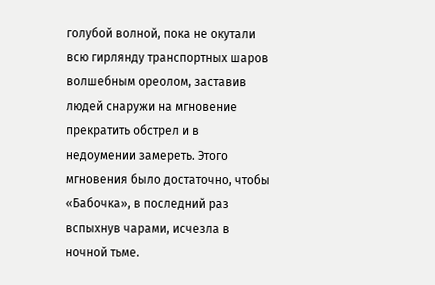голубой волной, пока не окутали всю гирлянду транспортных шаров волшебным ореолом, заставив людей снаружи на мгновение прекратить обстрел и в недоумении замереть. Этого мгновения было достаточно, чтобы «Бабочка», в последний раз вспыхнув чарами, исчезла в ночной тьме.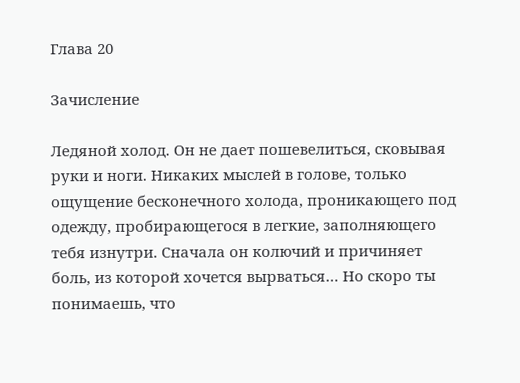Глава 20

Зачисление

Ледяной холод. Он не дает пошевелиться, сковывая руки и ноги. Никаких мыслей в голове, только ощущение бесконечного холода, проникающего под одежду, пробирающегося в легкие, заполняющего тебя изнутри. Сначала он колючий и причиняет боль, из которой хочется вырваться… Но скоро ты понимаешь, что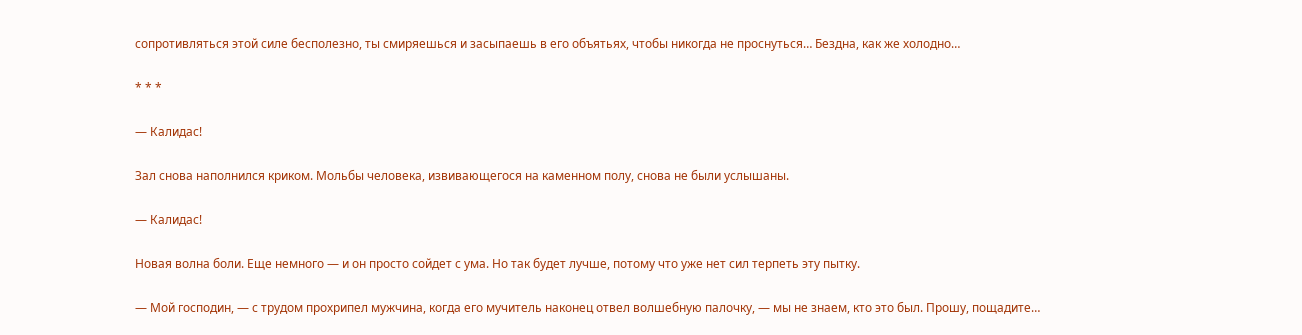сопротивляться этой силе бесполезно, ты смиряешься и засыпаешь в его объятьях, чтобы никогда не проснуться… Бездна, как же холодно…

* * *

— Калидас!

Зал снова наполнился криком. Мольбы человека, извивающегося на каменном полу, снова не были услышаны.

— Калидас!

Новая волна боли. Еще немного — и он просто сойдет с ума. Но так будет лучше, потому что уже нет сил терпеть эту пытку.

— Мой господин, — с трудом прохрипел мужчина, когда его мучитель наконец отвел волшебную палочку, — мы не знаем, кто это был. Прошу, пощадите…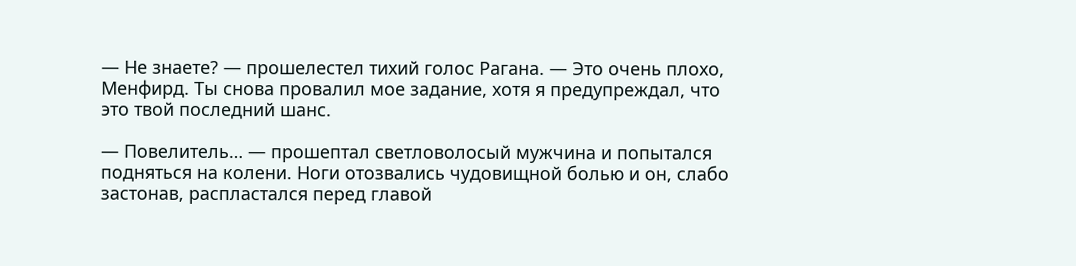— Не знаете? — прошелестел тихий голос Рагана. — Это очень плохо, Менфирд. Ты снова провалил мое задание, хотя я предупреждал, что это твой последний шанс.

— Повелитель… — прошептал светловолосый мужчина и попытался подняться на колени. Ноги отозвались чудовищной болью и он, слабо застонав, распластался перед главой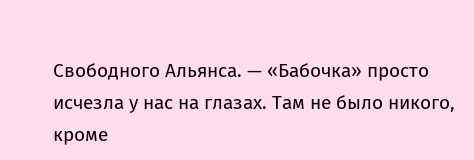Свободного Альянса. — «Бабочка» просто исчезла у нас на глазах. Там не было никого, кроме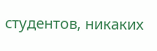студентов, никаких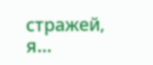стражей, я…